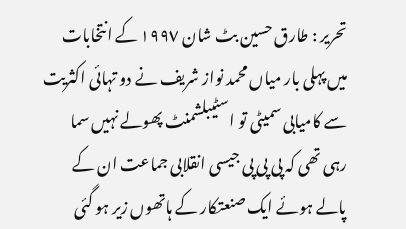تحریر : طارق حسین بٹ شان ١٩٩٧ کے انتخابات میں پہلی بار میاں محمد نواز شریف نے دو تہائی اکثریت سے کامیابی سمیٹی تو اسٹیبلشمنٹ پھولے نہیں سما رہی تھی کہ پی پی پی جیسی انقلابی جماعت ان کے پالے ہوئے ایک صنعتکار کے ہاتھوں زیر ہو گئی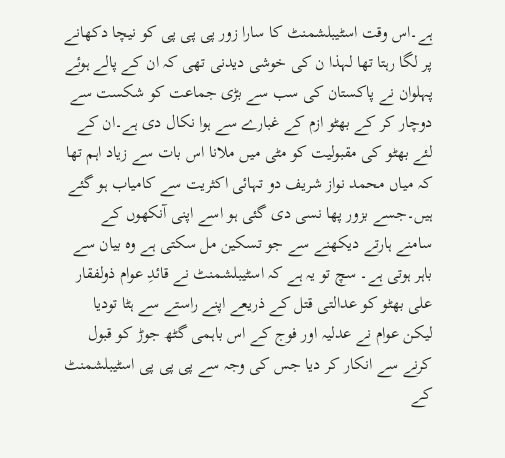ہے۔اس وقت اسٹیبلشمنٹ کا سارا زور پی پی پی کو نیچا دکھانے پر لگا رہتا تھا لہذا ن کی خوشی دیدنی تھی کہ ان کے پالے ہوئے پہلوان نے پاکستان کی سب سے بڑی جماعت کو شکست سے دوچار کر کے بھٹو ازم کے غبارے سے ہوا نکال دی ہے۔ان کے لئے بھٹو کی مقبولیت کو مٹی میں ملانا اس بات سے زیاد اہم تھا کہ میاں محمد نواز شریف دو تہائی اکثریت سے کامیاب ہو گئے ہیں۔جسے بزور پھا نسی دی گئی ہو اسے اپنی آنکھوں کے سامنے ہارتے دیکھنے سے جو تسکین مل سکتی ہے وہ بیان سے باہر ہوتی ہے۔ سچ تو یہ ہے کہ اسٹیبلشمنٹ نے قائدِ عوام ذولفقار علی بھٹو کو عدالتی قتل کے ذریعے اپنے راستے سے ہٹا تودیا لیکن عوام نے عدلیہ اور فوج کے اس باہمی گٹھ جوڑ کو قبول کرنے سے انکار کر دیا جس کی وجہ سے پی پی پی اسٹیبلشمنٹ کے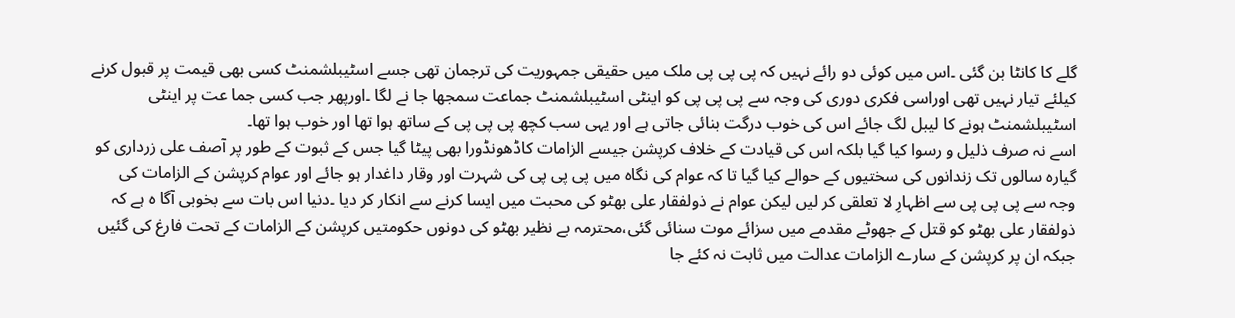گلے کا کانٹا بن گئی ۔اس میں کوئی دو رائے نہیں کہ پی پی پی ملک میں حقیقی جمہوریت کی ترجمان تھی جسے اسٹیبلشمنٹ کسی بھی قیمت پر قبول کرنے کیلئے تیار نہیں تھی اوراسی فکری دوری کی وجہ سے پی پی پی کو اینٹی اسٹیبلشمنٹ جماعت سمجھا جا نے لگا ۔اورپھر جب کسی جما عت پر اینٹی اسٹیبلشمنٹ ہونے کا لیبل لگ جائے اس کی خوب درگت بنائی جاتی ہے اور یہی سب کچھ پی پی پی کے ساتھ ہوا تھا اور خوب ہوا تھا۔
اسے نہ صرف ذلیل و رسوا کیا گیا بلکہ اس کی قیادت کے خلاف کرپشن جیسے الزامات کاڈھونڈورا بھی پیٹا گیا جس کے ثبوت کے طور پر آصف علی زرداری کو گیارہ سالوں تک زندانوں کی سختیوں کے حوالے کیا گیا تا کہ عوام کی نگاہ میں پی پی پی کی شہرت اور وقار داغدار ہو جائے اور عوام کرپشن کے الزامات کی وجہ سے پی پی پی سے اظہارِ لا تعلقی کر لیں لیکن عوام نے ذولفقار علی بھٹو کی محبت میں ایسا کرنے سے انکار کر دیا ۔دنیا اس بات سے بخوبی آگا ہ ہے کہ ذولفقار علی بھٹو کو قتل کے جھوٹے مقدمے میں سزائے موت سنائی گئی،محترمہ بے نظیر بھٹو کی دونوں حکومتیں کرپشن کے الزامات کے تحت فارغ کی گئیں جبکہ ان پر کرپشن کے سارے الزامات عدالت میں ثابت نہ کئے جا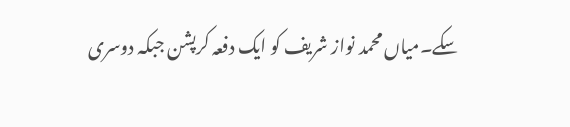سکے۔میاں محمد نواز شریف کو ایک دفعہ کرپشن جبکہ دوسری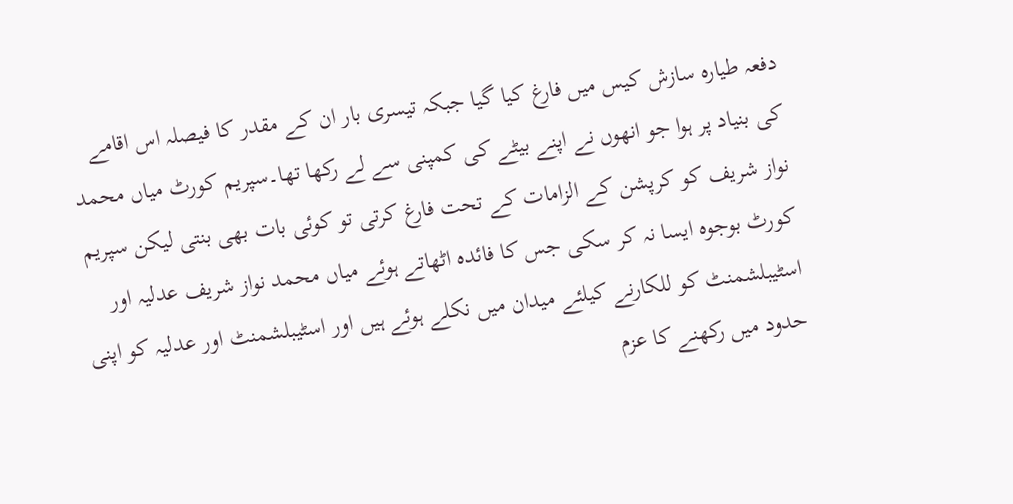دفعہ طیارہ سازش کیس میں فارغ کیا گیا جبکہ تیسری بار ان کے مقدر کا فیصلہ اس اقامے کی بنیاد پر ہوا جو انھوں نے اپنے بیٹے کی کمپنی سے لے رکھا تھا۔سپریم کورٹ میاں محمد نواز شریف کو کرپشن کے الزامات کے تحت فارغ کرتی تو کوئی بات بھی بنتی لیکن سپریم کورٹ بوجوہ ایسا نہ کر سکی جس کا فائدہ اٹھاتے ہوئے میاں محمد نواز شریف عدلیہ اور اسٹیبلشمنٹ کو للکارنے کیلئے میدان میں نکلے ہوئے ہیں اور اسٹیبلشمنٹ اور عدلیہ کو اپنی حدود میں رکھنے کا عزم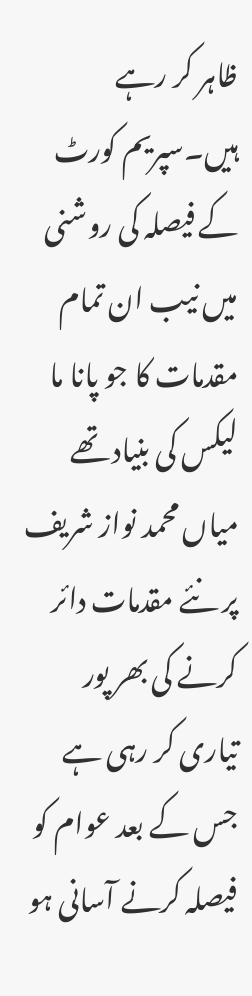ظاہر کر رہے ہیں۔سپریم کورٹ کے فیصلہ کی روشنی میں نیب ان تمام مقدمات کا جو پانا ما لیکس کی بنیاد تھے میاں محمد نواز شریف پر نئے مقدمات دائر کرنے کی بھر پور تیاری کر رہی ہے جس کے بعد عوام کو فیصلہ کرنے آسانی ہو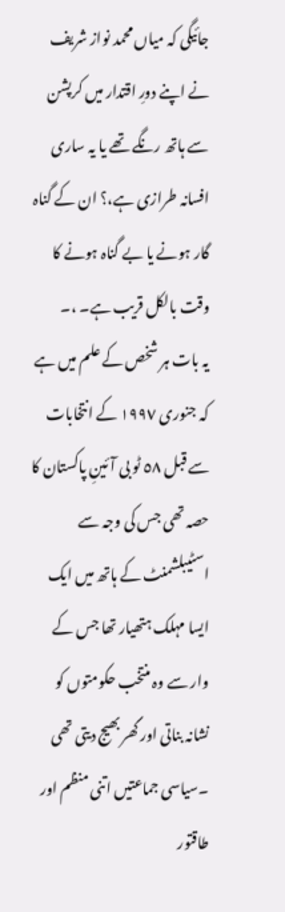جائیگی کہ میاں محمد نواز شریف نے اپنے دورِ اقتدار میں کرپشن سے ہاتھ رنگے تھے یا یہ ساری افسانہ طرازی ہے،؟ ان کے گناہ گار ہونے یا بے گناہ ہونے کا وقت بالکل قریب ہے۔ ،۔
یہ بات ہر شخص کے علم میں ہے کہ جنوری ١٩٩٧ کے انتخابات سے قبل ٥٨ ٹو بی آئینِ پاکستان کا حصہ تھی جس کی وجہ سے اسٹیبلشمنٹ کے ہاتھ میں ایک ایسا مہلک ہتھیار تھا جس کے وار سے وہ منتخب حکومتوں کو نشانہ بناتی اور گھر بھیج دیتی تھی ۔سیاسی جماعتیں اتنی منظم اور طاقتور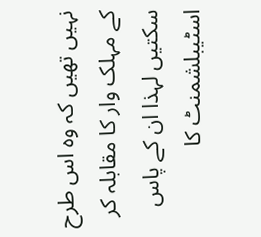نہیں تھیں کہ وہ اس طرح کے مہلک وار کا مقابلہ کر سکتیں لہذا ان کے پاس اسٹیبلشمنٹ کا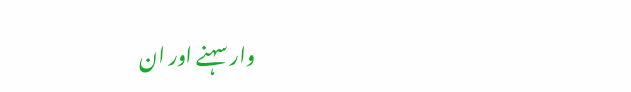وار سہنے اور ان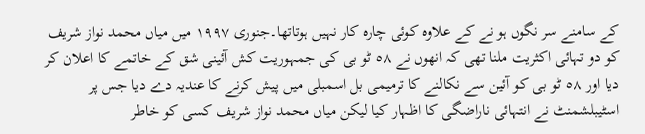کے سامنے سر نگوں ہو نے کے علاوہ کوئی چارہ کار نہیں ہوتاتھا۔جنوری ١٩٩٧ میں میاں محمد نواز شریف کو دو تہائی اکثریت ملنا تھی کہ انھوں نے ٥٨ ٹو بی کی جمہوریت کش آئینی شق کے خاتمے کا اعلان کر دیا اور ٥٨ ٹو بی کو آئین سے نکالنے کا ترمیمی بل اسمبلی میں پیش کرنے کا عندیہ دے دیا جس پر اسٹیبلشمنٹ نے انتہائی ناراضگی کا اظہار کیا لیکن میاں محمد نواز شریف کسی کو خاطر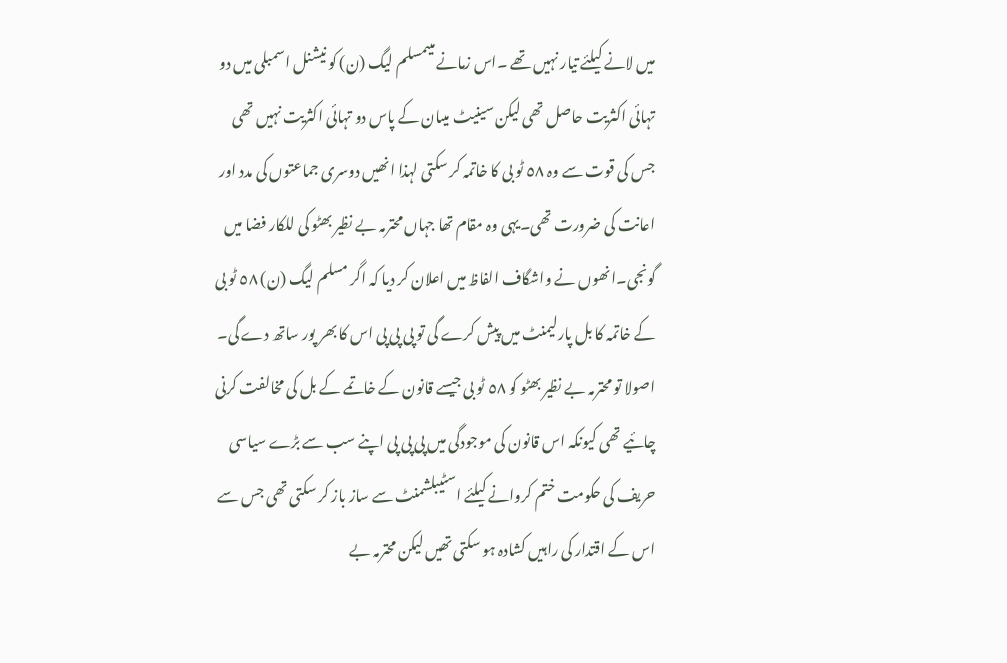میں لانے کیلئے تیار نہیں تھے ۔اس زمانے میںمسلم لیگ (ن) کو نیشنل اسمبلی میں دو تہائی اکثریت حاصل تھی لیکن سینیٹ میںان کے پاس دو تہائی اکثریت نہیں تھی جس کی قوت سے وہ ٥٨ ٹو بی کا خاتمہ کر سکتی لہذا انھیں دوسری جماعتوں کی مدد اور اعانت کی ضرورت تھی۔یہی وہ مقام تھا جہاں محترمہ بے نظیر بھٹو کی للکار فضا میں گونجی۔انھوں نے واشگاف الفاظ میں اعلان کر دیا کہ اگر مسلم لیگ (ن) ٥٨ ٹو بی کے خاتمہ کا بل پارلیمنٹ میں پیش کرے گی تو پی پی پی اس کا بھر پور ساتھ دے گی۔
اصولا تو محترمہ بے نظیر بھٹو کو ٥٨ ٹو بی جیسے قانون کے خاتمے کے بل کی مخالفت کرنی چائیے تھی کیونکہ اس قانون کی موجودگی میں پی پی پی اپنے سب سے بڑے سیاسی حریف کی حکومت ختم کروانے کیلئے اسٹیبلشمنٹ سے ساز باز کر سکتی تھی جس سے اس کے اقتدار کی راہیں کشادہ ہو سکتی تھیں لیکن محترمہ بے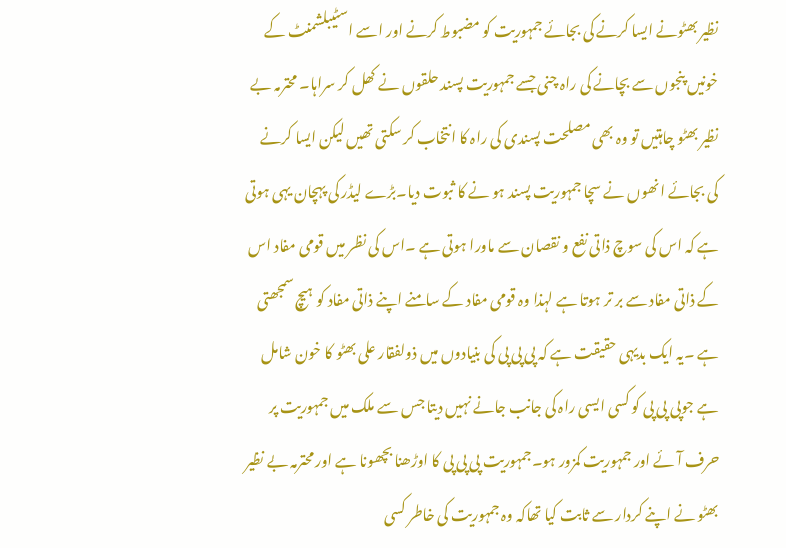نظیر بھٹونے ایسا کرنے کی بجائے جمہوریت کو مضبوط کرنے اور اسے اسٹیبلشمنٹ کے خونیں پنجوں سے بچانے کی راہ چنی جسے جمہوریت پسند حلقوں نے کھل کر سراہا۔ محترمہ بے نظیر بھٹو چاہتیں تو وہ بھی مصلحت پسندی کی راہ کا انتخاب کر سکتی تھیں لیکن ایسا کرنے کی بجائے انھوں نے سچا جمہوریت پسند ہو نے کا ثبوت دیا۔بڑے لیڈر کی پہچان یہی ہوتی ہے کہ اس کی سوچ ذاتی نفع و نقصان سے ماورا ہوتی ہے ۔اس کی نظر میں قومی مفاد اس کے ذاتی مفاد سے بر تر ہوتا ہے لہذا وہ قومی مفاد کے سامنے اپنے ذاتی مفاد کو ہیچ سمجھتی ہے ۔یہ ایک بدیہی حقیقت ہے کہ پی پی پی کی بنیادوں میں ذولفقار علی بھٹو کا خون شامل ہے جوپی پی پی کو کسی ایسی راہ کی جانب جانے نہیں دیتا جس سے ملک میں جمہوریت پر حرف آئے اور جمہوریت کمزور ہو۔جمہوریت پی پی پی کا اوڑھنا بچھونا ہے اور محترمہ بے نظیر بھٹو نے اپنے کردار سے ثابت کیا تھاکہ وہ جمہوریت کی خاطر کسی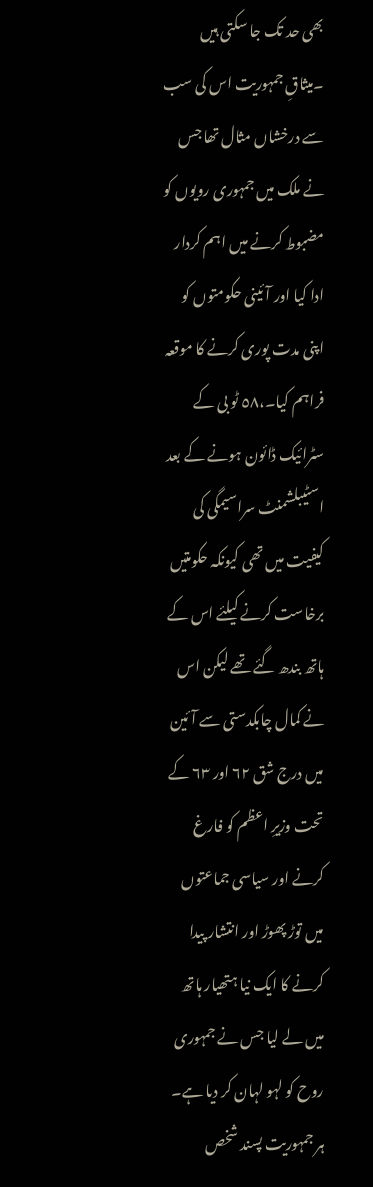بھی حد تک جا سکتی ہیں ۔میثاقِ جمہوریت اس کی سب سے درخشاں مثال تھا جس نے ملک میں جمہوری رویوں کو مضبوط کرنے میں اہم کردار ادا کیا اور آئینی حکومتوں کو اپنی مدت پوری کرنے کا موقعہ فراہم کیا۔،٥٨ ٹو بی کے سٹرائیک ڈائون ہونے کے بعد اسٹیبلشمنٹ سراسیمگی کی کیفیت میں تھی کیونکہ حکومتیں برخاست کرنے کیلئے اس کے ہاتھ بندھ گئے تھے لیکن اس نے کمال چابکدستی سے آئین میں درج شق ٦٢ اور ٦٣ کے تحت وزیرِ اعظم کو فارغ کرنے اور سیاسی جماعتوں میں توڑ پھوڑ اور انتشار پیدا کرنے کا ایک نیا ہتھیار ہاتھ میں لے لیا جس نے جمہوری روح کو لہو لہان کر دیا ہے۔
ہر جمہوریت پسند شخص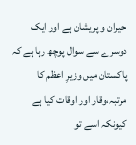حیران و پریشان ہے اور ایک دوسرے سے سوال پوچھ رہا ہے کہ پاکستان میں وزیرِ اعظم کا مرتبہ،وقار اور اوقات کیا ہے کیونکہ اسے تو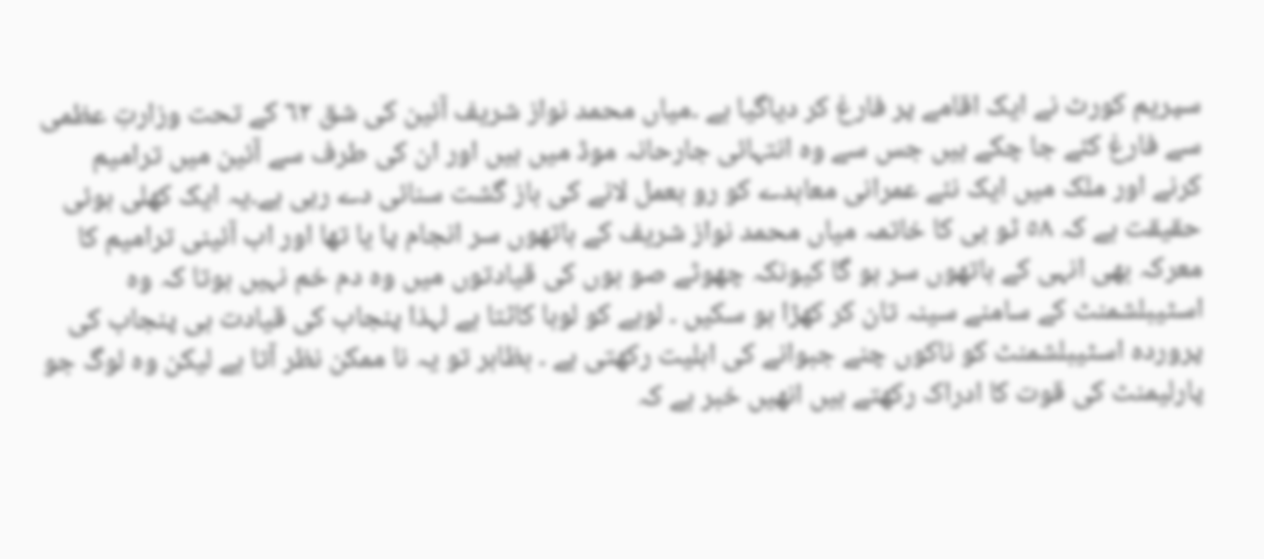سپریم کورٹ نے ایک اقامے پر فارغ کر دیاگیا ہے ۔میاں محمد نواز شریف آئین کی شق ٦٢ کے تحت وزارتِ عظمی سے فارغ کئے جا چکے ہیں جس سے وہ انتہائی جارحانہ موڈ میں ہیں اور ان کی طرف سے آئین میں ترامیم کرنے اور ملک میں ایک نئے عمرانی معاہدے کو رو بعمل لانے کی باز گشت سنائی دے رہی ہے۔یہ ایک کھلی ہوئی حقیقت ہے کہ ٥٨ ٹو بی کا خاتمہ میاں محمد نواز شریف کے ہاتھوں سر انجام پا یا تھا اور اب آئینی ترامیم کا معرکہ بھی انہی کے ہاتھوں سر ہو گا کیونکہ چھوٹے صو بوں کی قیادتوں میں وہ دم خم نہیں ہوتا کہ وہ اسٹیبلشمنٹ کے سامنے سینہ تان کر کھڑا ہو سکیں ۔ لوہے کو لوہا کاٹتا ہے لہذا پنجاب کی قیادت ہی پنجاب کی پروردہ اسٹیبلشمنٹ کو ناکوں چنے جبوانے کی اہلیت رکھتی ہے ۔ بظاہر تو یہ نا ممکن نظر آتا ہے لیکن وہ لوگ جو پارلیمنٹ کی قوت کا ادراک رکھتے ہیں انھیں خبر ہے کہ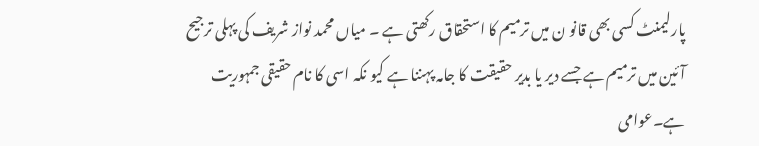پارلیمنٹ کسی بھی قانو ن میں ترمیم کا استحقاق رکھتی ہے ۔ میاں محمد نواز شریف کی پہلی ترجیح آئین میں ترمیم ہے جسے دیر یا بدیر حقیقت کا جامہ پہننا ہے کیو نکہ اسی کا نام حقیقی جمہوریت ہے۔عوامی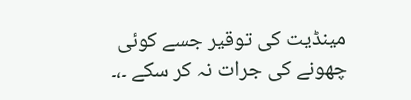مینڈیت کی توقیر جسے کوئی چھونے کی جرات نہ کر سکے ۔،۔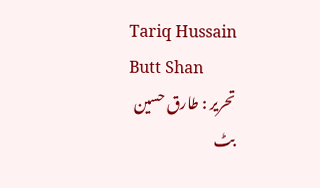Tariq Hussain Butt Shan
تحریر : طارق حسین بٹ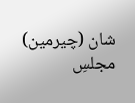شان (چیرمین) مجلسِ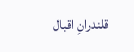قلندرانِ اقبال